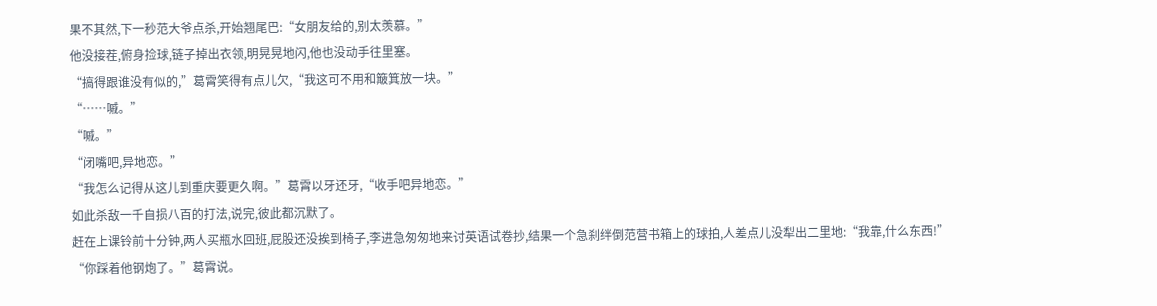果不其然,下一秒范大爷点杀,开始翘尾巴:“女朋友给的,别太羡慕。”
他没接茬,俯身捡球,链子掉出衣领,明晃晃地闪,他也没动手往里塞。
“搞得跟谁没有似的,”葛霄笑得有点儿欠,“我这可不用和簸箕放一块。”
“……嘁。”
“嘁。”
“闭嘴吧,异地恋。”
“我怎么记得从这儿到重庆要更久啊。”葛霄以牙还牙,“收手吧异地恋。”
如此杀敌一千自损八百的打法,说完,彼此都沉默了。
赶在上课铃前十分钟,两人买瓶水回班,屁股还没挨到椅子,李进急匆匆地来讨英语试卷抄,结果一个急刹绊倒范营书箱上的球拍,人差点儿没犁出二里地:“我靠,什么东西!”
“你踩着他钢炮了。”葛霄说。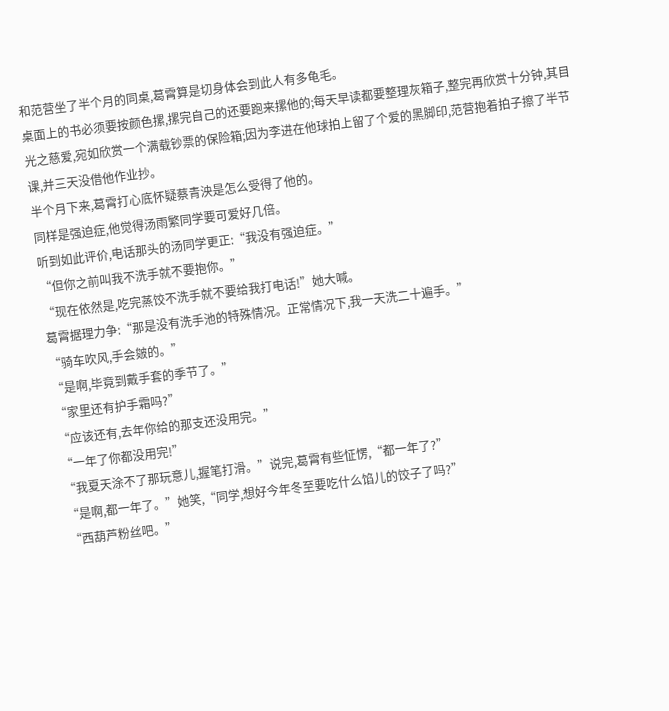和范营坐了半个月的同桌,葛霄算是切身体会到此人有多龟毛。
桌面上的书必须要按颜色摞,摞完自己的还要跑来摞他的;每天早读都要整理灰箱子,整完再欣赏十分钟,其目光之慈爱,宛如欣赏一个满载钞票的保险箱;因为李进在他球拍上留了个爱的黑脚印,范营抱着拍子擦了半节课,并三天没借他作业抄。
半个月下来,葛霄打心底怀疑蔡青泱是怎么受得了他的。
同样是强迫症,他觉得汤雨繁同学要可爱好几倍。
听到如此评价,电话那头的汤同学更正:“我没有强迫症。”
“但你之前叫我不洗手就不要抱你。”
“现在依然是,吃完蒸饺不洗手就不要给我打电话!”她大喊。
葛霄据理力争:“那是没有洗手池的特殊情况。正常情况下,我一天洗二十遍手。”
“骑车吹风,手会皴的。”
“是啊,毕竟到戴手套的季节了。”
“家里还有护手霜吗?”
“应该还有,去年你给的那支还没用完。”
“一年了你都没用完!”
“我夏天涂不了那玩意儿,握笔打滑。”说完,葛霄有些怔愣,“都一年了?”
“是啊,都一年了。”她笑,“同学,想好今年冬至要吃什么馅儿的饺子了吗?”
“西葫芦粉丝吧。”